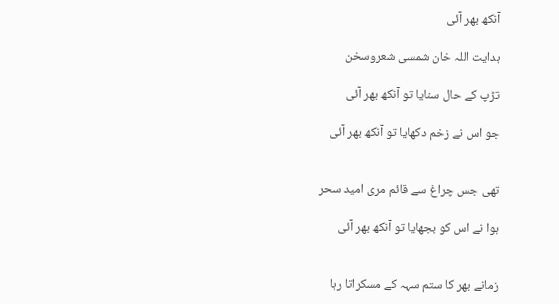آنکھ بھر آئی

ہدایت اللہ خان شمسی شعروسخن

تڑپ کے حال سنایا تو آنکھ بھر آئی

جو اس نے زخم دکھایا تو آنکھ بھر آئی


تھی جس چراغ سے قائم مری امید سحر

ہوا نے اس کو بجھایا تو آنکھ بھر آئی


زمانے بھر کا ستم سہہ کے مسکراتا رہا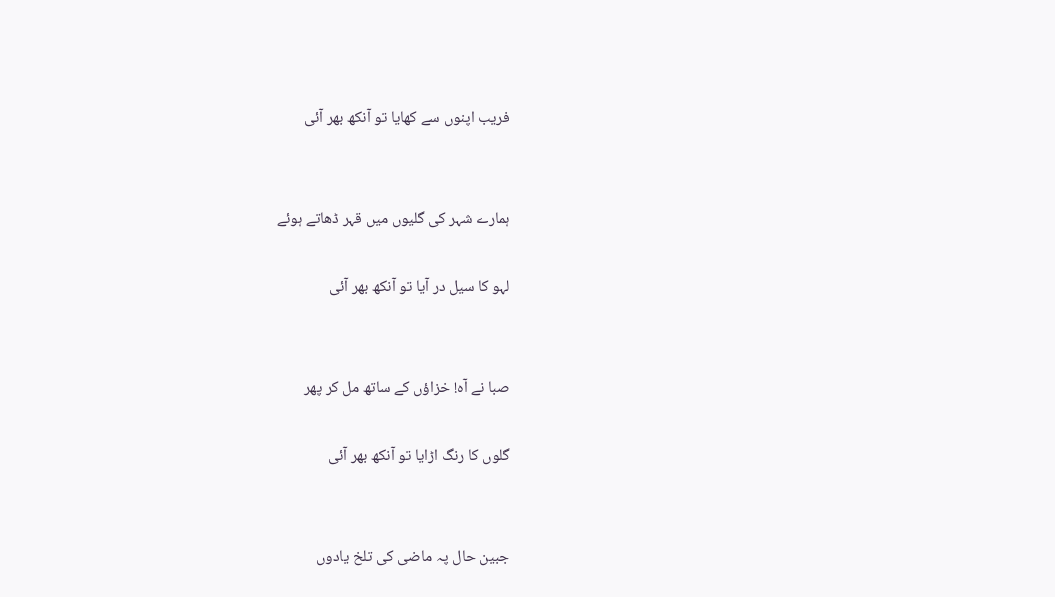فریب اپنوں سے کھایا تو آنکھ بھر آئی


ہمارے شہر کی گلیوں میں قہر ڈھاتے ہوئے

لہو کا سیل در آیا تو آنکھ بھر آئی


صبا نے آہ! خزاؤں کے ساتھ مل کر پھر

گلوں کا رنگ اڑایا تو آنکھ بھر آئی


جبین حال پہ ماضی کی تلخ یادوں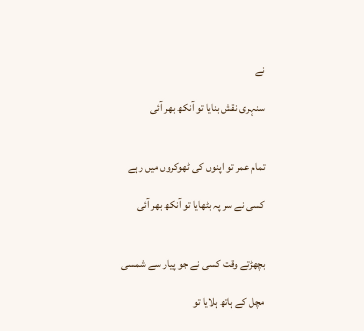نے

سنہری نقش بنایا تو آنکھ بھر آئی


تمام عمر تو اپنوں کی ٹھوکروں میں رہے

کسی نے سر پہ بٹھایا تو آنکھ بھر آئی


بچھڑتے وقت کسی نے جو پیار سے شمسی

مچل کے ہاتھ ہلایا تو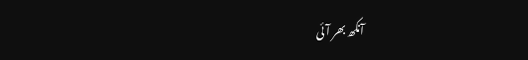آنکھ بھر آئی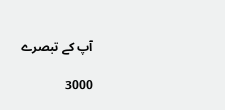آپ کے تبصرے

3000